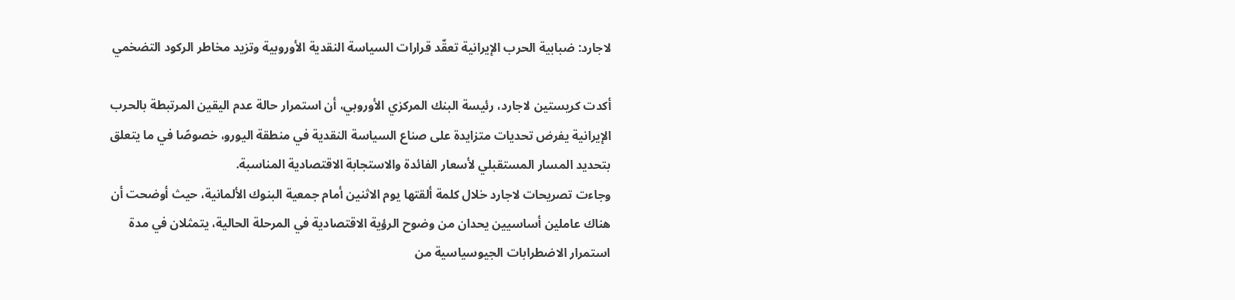لاجارد: ضبابية الحرب الإيرانية تعقّد قرارات السياسة النقدية الأوروبية وتزيد مخاطر الركود التضخمي

أكدت كريستين لاجارد، رئيسة البنك المركزي الأوروبي، أن استمرار حالة عدم اليقين المرتبطة بالحرب الإيرانية يفرض تحديات متزايدة على صناع السياسة النقدية في منطقة اليورو، خصوصًا في ما يتعلق بتحديد المسار المستقبلي لأسعار الفائدة والاستجابة الاقتصادية المناسبة.
وجاءت تصريحات لاجارد خلال كلمة ألقتها يوم الاثنين أمام جمعية البنوك الألمانية، حيث أوضحت أن هناك عاملين أساسيين يحدان من وضوح الرؤية الاقتصادية في المرحلة الحالية، يتمثلان في مدة استمرار الاضطرابات الجيوسياسية من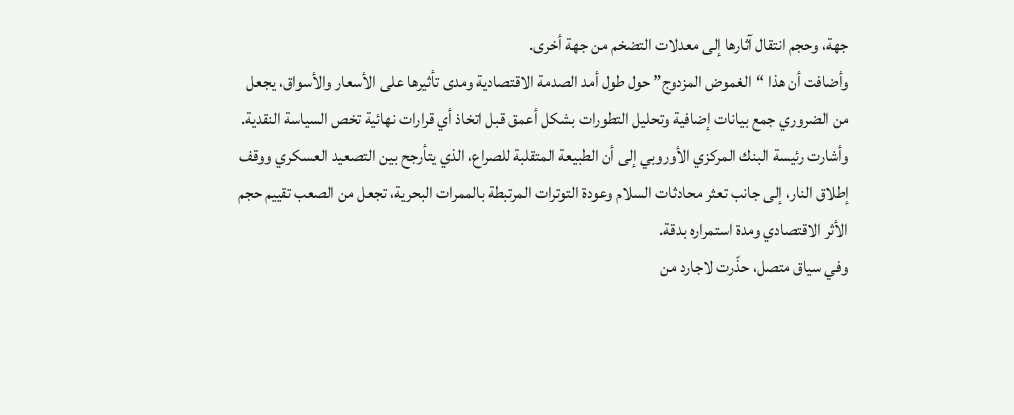جهة، وحجم انتقال آثارها إلى معدلات التضخم من جهة أخرى.
وأضافت أن هذا “الغموض المزدوج” حول طول أمد الصدمة الاقتصادية ومدى تأثيرها على الأسعار والأسواق، يجعل من الضروري جمع بيانات إضافية وتحليل التطورات بشكل أعمق قبل اتخاذ أي قرارات نهائية تخص السياسة النقدية.
وأشارت رئيسة البنك المركزي الأوروبي إلى أن الطبيعة المتقلبة للصراع، الذي يتأرجح بين التصعيد العسكري ووقف إطلاق النار، إلى جانب تعثر محادثات السلام وعودة التوترات المرتبطة بالممرات البحرية، تجعل من الصعب تقييم حجم الأثر الاقتصادي ومدة استمراره بدقة.
وفي سياق متصل، حذّرت لاجارد من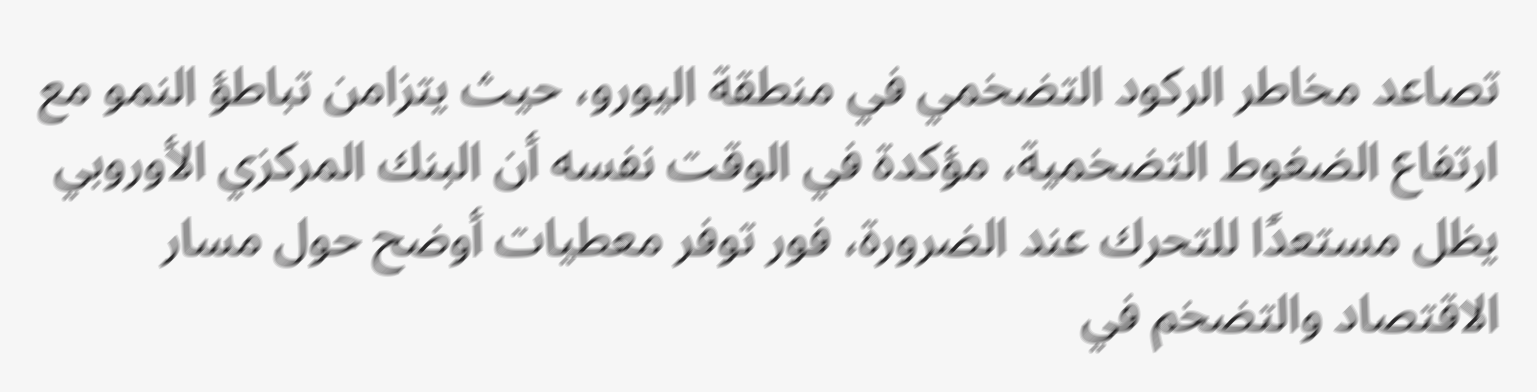تصاعد مخاطر الركود التضخمي في منطقة اليورو، حيث يتزامن تباطؤ النمو مع ارتفاع الضغوط التضخمية، مؤكدة في الوقت نفسه أن البنك المركزي الأوروبي يظل مستعدًا للتحرك عند الضرورة، فور توفر معطيات أوضح حول مسار الاقتصاد والتضخم في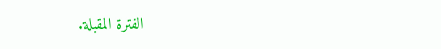الفترة المقبلة.